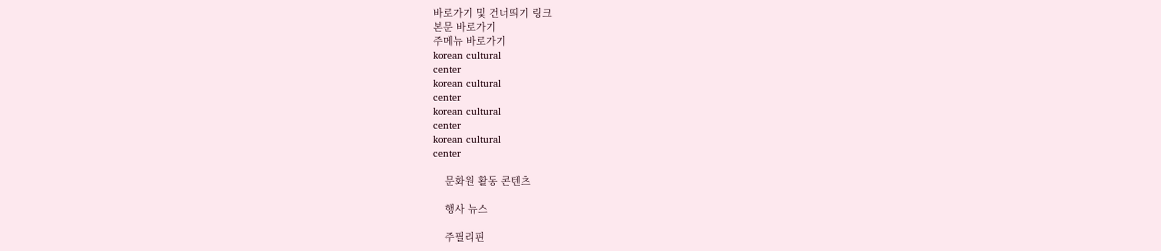바로가기 및 건너띄기 링크
본문 바로가기
주메뉴 바로가기
korean cultural
center
korean cultural
center
korean cultural
center
korean cultural
center

    문화원 활동 콘텐츠

    행사 뉴스

    주필리핀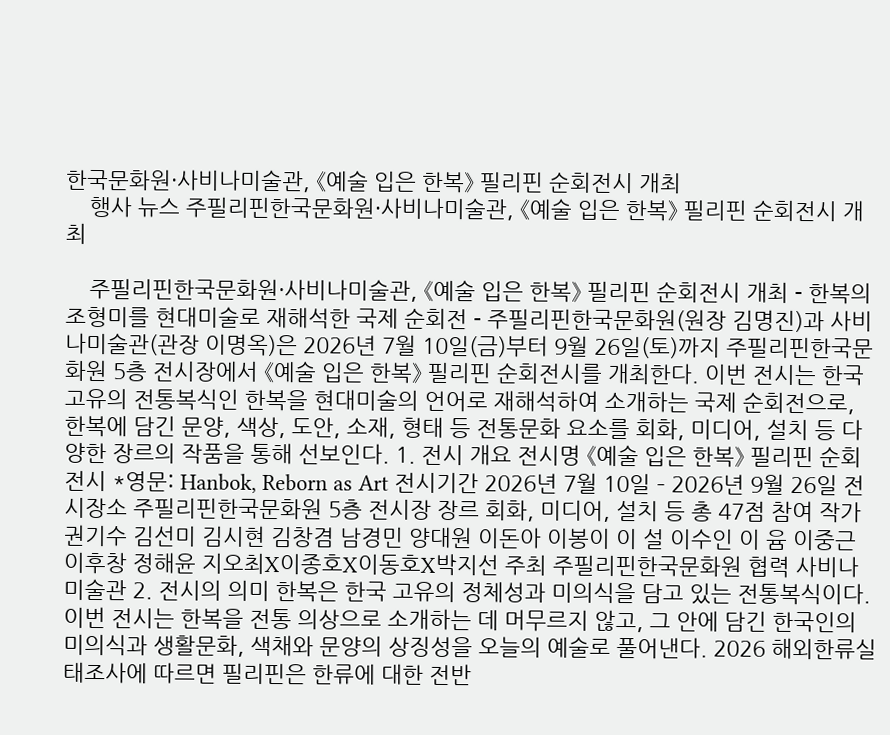한국문화원·사비나미술관, 《예술 입은 한복》 필리핀 순회전시 개최
    행사 뉴스 주필리핀한국문화원·사비나미술관, 《예술 입은 한복》 필리핀 순회전시 개최

    주필리핀한국문화원·사비나미술관, 《예술 입은 한복》 필리핀 순회전시 개최 - 한복의 조형미를 현대미술로 재해석한 국제 순회전 - 주필리핀한국문화원(원장 김명진)과 사비나미술관(관장 이명옥)은 2026년 7월 10일(금)부터 9월 26일(토)까지 주필리핀한국문화원 5층 전시장에서 《예술 입은 한복》 필리핀 순회전시를 개최한다. 이번 전시는 한국 고유의 전통복식인 한복을 현대미술의 언어로 재해석하여 소개하는 국제 순회전으로, 한복에 담긴 문양, 색상, 도안, 소재, 형태 등 전통문화 요소를 회화, 미디어, 설치 등 다양한 장르의 작품을 통해 선보인다. 1. 전시 개요 전시명 《예술 입은 한복》 필리핀 순회전시 *영문: Hanbok, Reborn as Art 전시기간 2026년 7월 10일 – 2026년 9월 26일 전시장소 주필리핀한국문화원 5층 전시장 장르 회화, 미디어, 설치 등 총 47점 참여 작가 권기수 김선미 김시현 김창겸 남경민 양대원 이돈아 이봉이 이 설 이수인 이 윰 이중근 이후창 정해윤 지오최X이종호X이동호X박지선 주최 주필리핀한국문화원 협력 사비나미술관 2. 전시의 의미 한복은 한국 고유의 정체성과 미의식을 담고 있는 전통복식이다. 이번 전시는 한복을 전통 의상으로 소개하는 데 머무르지 않고, 그 안에 담긴 한국인의 미의식과 생활문화, 색채와 문양의 상징성을 오늘의 예술로 풀어낸다. 2026 해외한류실태조사에 따르면 필리핀은 한류에 대한 전반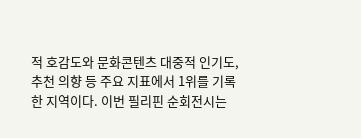적 호감도와 문화콘텐츠 대중적 인기도, 추천 의향 등 주요 지표에서 1위를 기록한 지역이다. 이번 필리핀 순회전시는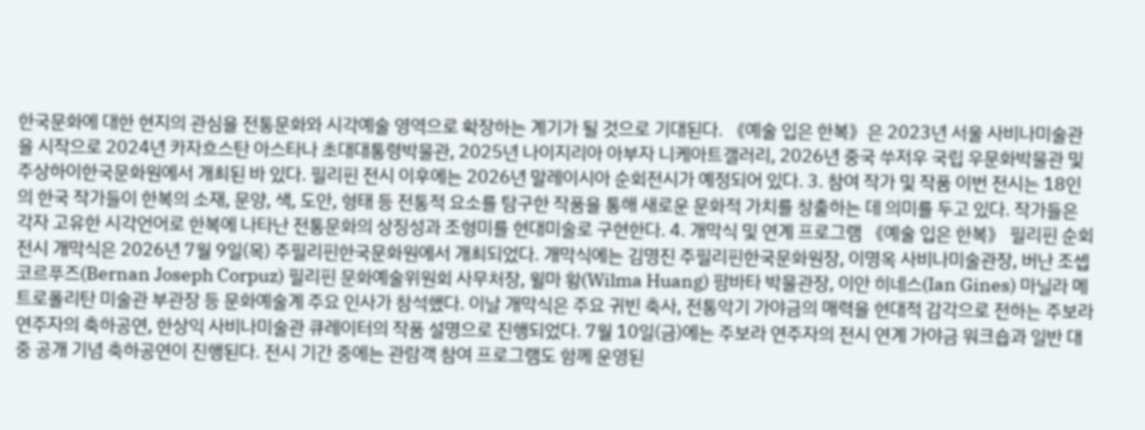한국문화에 대한 현지의 관심을 전통문화와 시각예술 영역으로 확장하는 계기가 될 것으로 기대된다. 《예술 입은 한복》은 2023년 서울 사비나미술관을 시작으로 2024년 카자흐스탄 아스타나 초대대통령박물관, 2025년 나이지리아 아부자 니케아트갤러리, 2026년 중국 쑤저우 국립 우문화박물관 및 주상하이한국문화원에서 개최된 바 있다. 필리핀 전시 이후에는 2026년 말레이시아 순회전시가 예정되어 있다. 3. 참여 작가 및 작품 이번 전시는 18인의 한국 작가들이 한복의 소재, 문양, 색, 도안, 형태 등 전통적 요소를 탐구한 작품을 통해 새로운 문화적 가치를 창출하는 데 의미를 두고 있다. 작가들은 각자 고유한 시각언어로 한복에 나타난 전통문화의 상징성과 조형미를 현대미술로 구현한다. 4. 개막식 및 연계 프로그램 《예술 입은 한복》 필리핀 순회전시 개막식은 2026년 7월 9일(목) 주필리핀한국문화원에서 개최되었다. 개막식에는 김명진 주필리핀한국문화원장, 이명옥 사비나미술관장, 버난 조셉 코르푸즈(Bernan Joseph Corpuz) 필리핀 문화예술위원회 사무처장, 윌마 황(Wilma Huang) 팜바타 박물관장, 이안 히네스(Ian Gines) 마닐라 메트로폴리탄 미술관 부관장 등 문화예술계 주요 인사가 참석했다. 이날 개막식은 주요 귀빈 축사, 전통악기 가야금의 매력을 현대적 감각으로 전하는 주보라 연주자의 축하공연, 한상익 사비나미술관 큐레이터의 작품 설명으로 진행되었다. 7월 10일(금)에는 주보라 연주자의 전시 연계 가야금 워크숍과 일반 대중 공개 기념 축하공연이 진행된다. 전시 기간 중에는 관람객 참여 프로그램도 함께 운영된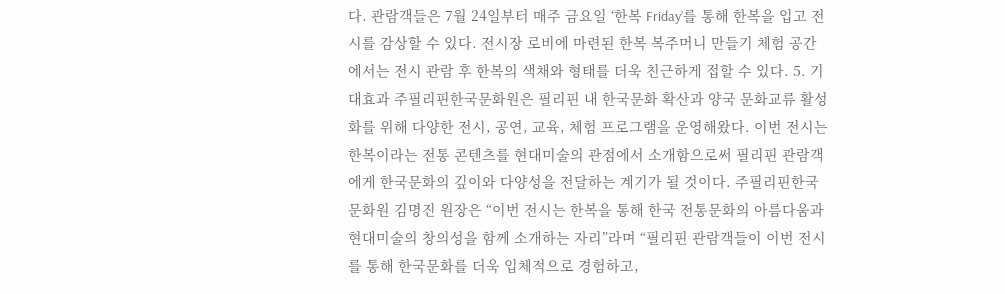다. 관람객들은 7월 24일부터 매주 금요일 ‘한복 Friday’를 통해 한복을 입고 전시를 감상할 수 있다. 전시장 로비에 마련된 한복 복주머니 만들기 체험 공간에서는 전시 관람 후 한복의 색채와 형태를 더욱 친근하게 접할 수 있다. 5. 기대효과 주필리핀한국문화원은 필리핀 내 한국문화 확산과 양국 문화교류 활성화를 위해 다양한 전시, 공연, 교육, 체험 프로그램을 운영해왔다. 이번 전시는 한복이라는 전통 콘텐츠를 현대미술의 관점에서 소개함으로써 필리핀 관람객에게 한국문화의 깊이와 다양성을 전달하는 계기가 될 것이다. 주필리핀한국문화원 김명진 원장은 “이번 전시는 한복을 통해 한국 전통문화의 아름다움과 현대미술의 창의성을 함께 소개하는 자리”라며 “필리핀 관람객들이 이번 전시를 통해 한국문화를 더욱 입체적으로 경험하고,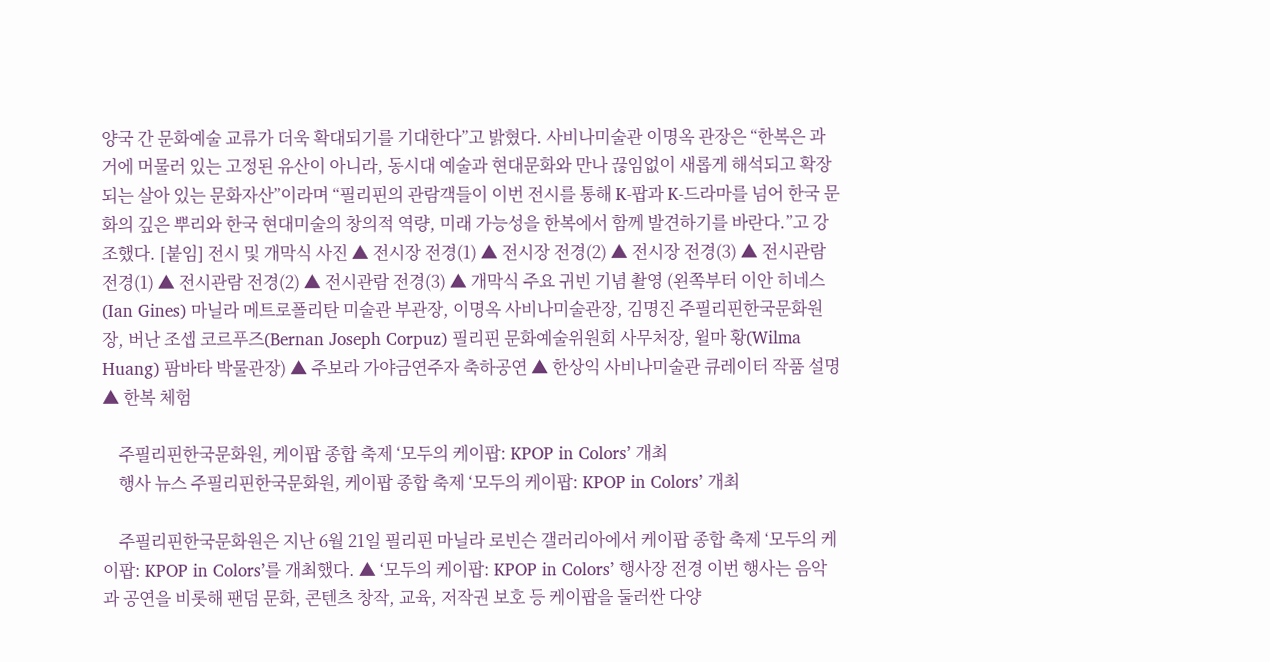양국 간 문화예술 교류가 더욱 확대되기를 기대한다”고 밝혔다. 사비나미술관 이명옥 관장은 “한복은 과거에 머물러 있는 고정된 유산이 아니라, 동시대 예술과 현대문화와 만나 끊임없이 새롭게 해석되고 확장되는 살아 있는 문화자산”이라며 “필리핀의 관람객들이 이번 전시를 통해 K-팝과 K-드라마를 넘어 한국 문화의 깊은 뿌리와 한국 현대미술의 창의적 역량, 미래 가능성을 한복에서 함께 발견하기를 바란다.”고 강조했다. [붙임] 전시 및 개막식 사진 ▲ 전시장 전경(1) ▲ 전시장 전경(2) ▲ 전시장 전경(3) ▲ 전시관람 전경(1) ▲ 전시관람 전경(2) ▲ 전시관람 전경(3) ▲ 개막식 주요 귀빈 기념 촬영 (왼쪽부터 이안 히네스(Ian Gines) 마닐라 메트로폴리탄 미술관 부관장, 이명옥 사비나미술관장, 김명진 주필리핀한국문화원장, 버난 조셉 코르푸즈(Bernan Joseph Corpuz) 필리핀 문화예술위원회 사무처장, 윌마 황(Wilma Huang) 팜바타 박물관장) ▲ 주보라 가야금연주자 축하공연 ▲ 한상익 사비나미술관 큐레이터 작품 설명 ▲ 한복 체험

    주필리핀한국문화원, 케이팝 종합 축제 ‘모두의 케이팝: KPOP in Colors’ 개최
    행사 뉴스 주필리핀한국문화원, 케이팝 종합 축제 ‘모두의 케이팝: KPOP in Colors’ 개최

    주필리핀한국문화원은 지난 6월 21일 필리핀 마닐라 로빈슨 갤러리아에서 케이팝 종합 축제 ‘모두의 케이팝: KPOP in Colors’를 개최했다. ▲ ‘모두의 케이팝: KPOP in Colors’ 행사장 전경 이번 행사는 음악과 공연을 비롯해 팬덤 문화, 콘텐츠 창작, 교육, 저작권 보호 등 케이팝을 둘러싼 다양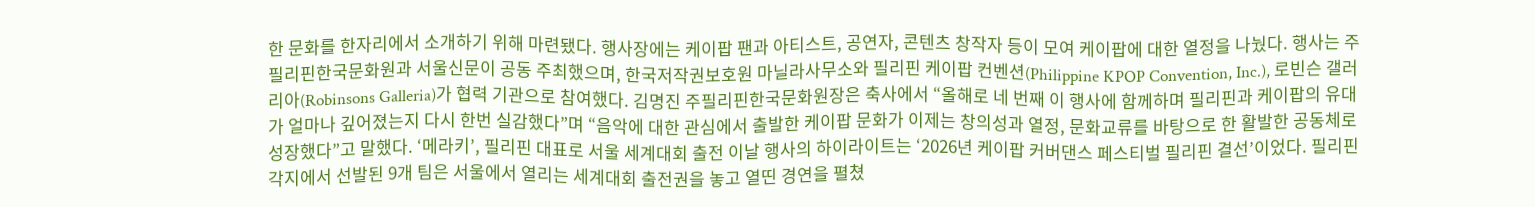한 문화를 한자리에서 소개하기 위해 마련됐다. 행사장에는 케이팝 팬과 아티스트, 공연자, 콘텐츠 창작자 등이 모여 케이팝에 대한 열정을 나눴다. 행사는 주필리핀한국문화원과 서울신문이 공동 주최했으며, 한국저작권보호원 마닐라사무소와 필리핀 케이팝 컨벤션(Philippine KPOP Convention, Inc.), 로빈슨 갤러리아(Robinsons Galleria)가 협력 기관으로 참여했다. 김명진 주필리핀한국문화원장은 축사에서 “올해로 네 번째 이 행사에 함께하며 필리핀과 케이팝의 유대가 얼마나 깊어졌는지 다시 한번 실감했다”며 “음악에 대한 관심에서 출발한 케이팝 문화가 이제는 창의성과 열정, 문화교류를 바탕으로 한 활발한 공동체로 성장했다”고 말했다. ‘메라키’, 필리핀 대표로 서울 세계대회 출전 이날 행사의 하이라이트는 ‘2026년 케이팝 커버댄스 페스티벌 필리핀 결선’이었다. 필리핀 각지에서 선발된 9개 팀은 서울에서 열리는 세계대회 출전권을 놓고 열띤 경연을 펼쳤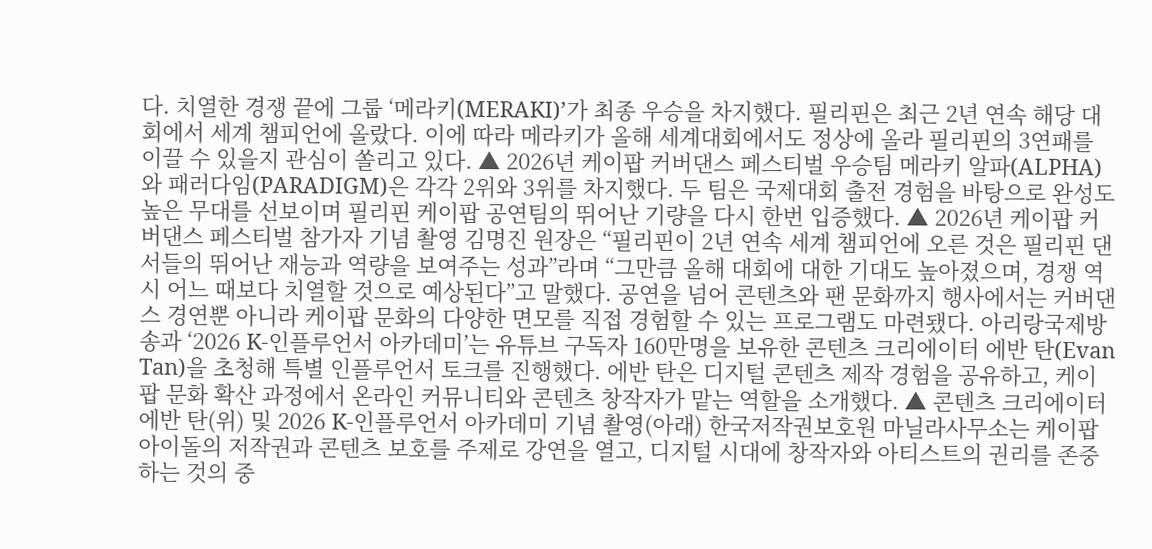다. 치열한 경쟁 끝에 그룹 ‘메라키(MERAKI)’가 최종 우승을 차지했다. 필리핀은 최근 2년 연속 해당 대회에서 세계 챔피언에 올랐다. 이에 따라 메라키가 올해 세계대회에서도 정상에 올라 필리핀의 3연패를 이끌 수 있을지 관심이 쏠리고 있다. ▲ 2026년 케이팝 커버댄스 페스티벌 우승팀 메라키 알파(ALPHA)와 패러다임(PARADIGM)은 각각 2위와 3위를 차지했다. 두 팀은 국제대회 출전 경험을 바탕으로 완성도 높은 무대를 선보이며 필리핀 케이팝 공연팀의 뛰어난 기량을 다시 한번 입증했다. ▲ 2026년 케이팝 커버댄스 페스티벌 참가자 기념 촬영 김명진 원장은 “필리핀이 2년 연속 세계 챔피언에 오른 것은 필리핀 댄서들의 뛰어난 재능과 역량을 보여주는 성과”라며 “그만큼 올해 대회에 대한 기대도 높아졌으며, 경쟁 역시 어느 때보다 치열할 것으로 예상된다”고 말했다. 공연을 넘어 콘텐츠와 팬 문화까지 행사에서는 커버댄스 경연뿐 아니라 케이팝 문화의 다양한 면모를 직접 경험할 수 있는 프로그램도 마련됐다. 아리랑국제방송과 ‘2026 K-인플루언서 아카데미’는 유튜브 구독자 160만명을 보유한 콘텐츠 크리에이터 에반 탄(Evan Tan)을 초청해 특별 인플루언서 토크를 진행했다. 에반 탄은 디지털 콘텐츠 제작 경험을 공유하고, 케이팝 문화 확산 과정에서 온라인 커뮤니티와 콘텐츠 창작자가 맡는 역할을 소개했다. ▲ 콘텐츠 크리에이터 에반 탄(위) 및 2026 K-인플루언서 아카데미 기념 촬영(아래) 한국저작권보호원 마닐라사무소는 케이팝 아이돌의 저작권과 콘텐츠 보호를 주제로 강연을 열고, 디지털 시대에 창작자와 아티스트의 권리를 존중하는 것의 중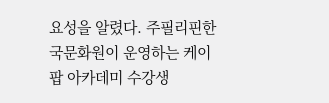요성을 알렸다. 주필리핀한국문화원이 운영하는 케이팝 아카데미 수강생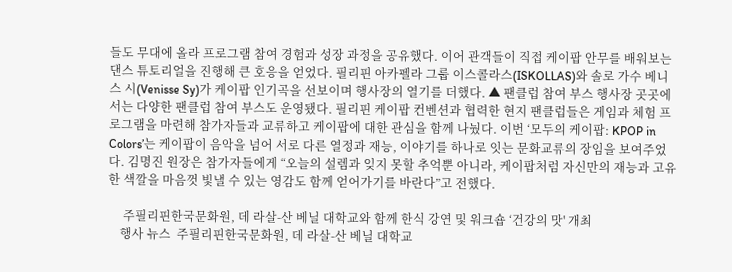들도 무대에 올라 프로그램 참여 경험과 성장 과정을 공유했다. 이어 관객들이 직접 케이팝 안무를 배워보는 댄스 튜토리얼을 진행해 큰 호응을 얻었다. 필리핀 아카펠라 그룹 이스콜라스(ISKOLLAS)와 솔로 가수 베니스 시(Venisse Sy)가 케이팝 인기곡을 선보이며 행사장의 열기를 더했다. ▲ 팬클럽 참여 부스 행사장 곳곳에서는 다양한 팬클럽 참여 부스도 운영됐다. 필리핀 케이팝 컨벤션과 협력한 현지 팬클럽들은 게임과 체험 프로그램을 마련해 참가자들과 교류하고 케이팝에 대한 관심을 함께 나눴다. 이번 ‘모두의 케이팝: KPOP in Colors’는 케이팝이 음악을 넘어 서로 다른 열정과 재능, 이야기를 하나로 잇는 문화교류의 장임을 보여주었다. 김명진 원장은 참가자들에게 “오늘의 설렘과 잊지 못할 추억뿐 아니라, 케이팝처럼 자신만의 재능과 고유한 색깔을 마음껏 빛낼 수 있는 영감도 함께 얻어가기를 바란다”고 전했다.

     주필리핀한국문화원, 데 라살-산 베닐 대학교와 함께 한식 강연 및 워크숍 ‘건강의 맛' 개최
    행사 뉴스  주필리핀한국문화원, 데 라살-산 베닐 대학교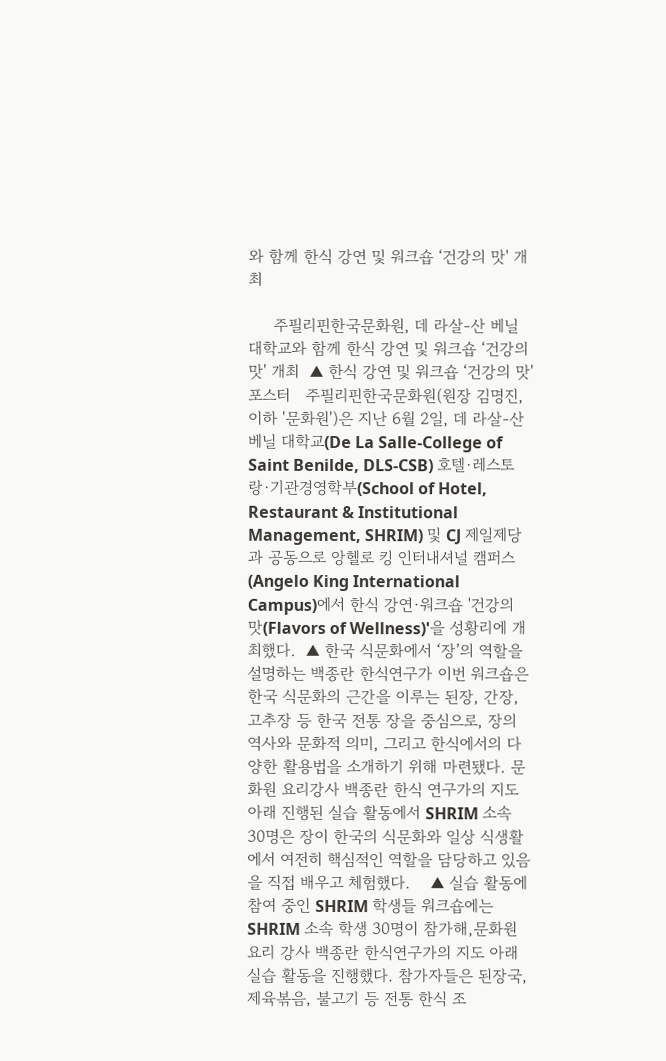와 함께 한식 강연 및 워크숍 ‘건강의 맛' 개최

     주필리핀한국문화원, 데 라살-산 베닐 대학교와 함께 한식 강연 및 워크숍 ‘건강의 맛' 개최  ▲ 한식 강연 및 워크숍 ‘건강의 맛' 포스터   주필리핀한국문화원(원장 김명진, 이하 '문화원')은 지난 6월 2일, 데 라살-산 베닐 대학교(De La Salle-College of Saint Benilde, DLS-CSB) 호텔·레스토랑·기관경영학부(School of Hotel, Restaurant & Institutional Management, SHRIM) 및 CJ 제일제당과 공동으로 앙헬로 킹 인터내셔널 캠퍼스(Angelo King International Campus)에서 한식 강연·워크숍 '건강의 맛(Flavors of Wellness)'을 성황리에 개최했다.  ▲ 한국 식문화에서 ‘장’의 역할을 설명하는 백종란 한식연구가 이번 워크숍은 한국 식문화의 근간을 이루는 된장, 간장, 고추장 등 한국 전통 장을 중심으로, 장의 역사와 문화적 의미, 그리고 한식에서의 다양한 활용법을 소개하기 위해 마련됐다. 문화원 요리강사 백종란 한식 연구가의 지도 아래 진행된 실습 활동에서 SHRIM 소속 30명은 장이 한국의 식문화와 일상 식생활에서 여전히 핵심적인 역할을 담당하고 있음을 직접 배우고 체험했다.    ▲ 실습 활동에 참여 중인 SHRIM 학생들 워크숍에는 SHRIM 소속 학생 30명이 참가해,문화원 요리 강사 백종란 한식연구가의 지도 아래 실습 활동을 진행했다. 참가자들은 된장국, 제육볶음, 불고기 등 전통 한식 조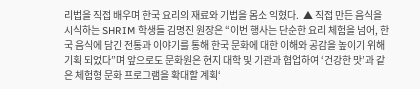리법을 직접 배우며 한국 요리의 재료와 기법을 몸소 익혔다.  ▲ 직접 만든 음식을 시식하는 SHRIM 학생들 김명진 원장은 “이번 행사는 단순한 요리 체험을 넘어, 한국 음식에 담긴 전통과 이야기를 통해 한국 문화에 대한 이해와 공감을 높이기 위해 기획 되었다”며 앞으로도 문화원은 현지 대학 및 기관과 협업하여 ‘건강한 맛’과 같은 체험형 문화 프로그램을 확대할 계획‘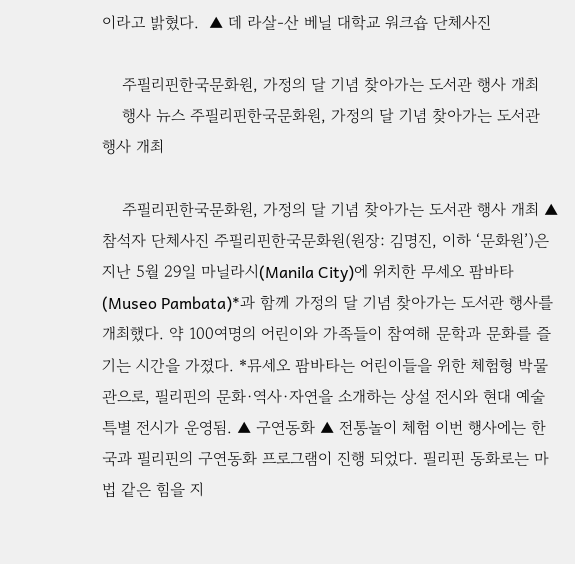이라고 밝혔다.  ▲ 데 라살-산 베닐 대학교 워크숍 단체사진

    주필리핀한국문화원, 가정의 달 기념 찾아가는 도서관 행사 개최
    행사 뉴스 주필리핀한국문화원, 가정의 달 기념 찾아가는 도서관 행사 개최

    주필리핀한국문화원, 가정의 달 기념 찾아가는 도서관 행사 개최 ▲ 참석자 단체사진 주필리핀한국문화원(원장: 김명진, 이하 ‘문화원’)은 지난 5월 29일 마닐라시(Manila City)에 위치한 무세오 팜바타(Museo Pambata)*과 함께 가정의 달 기념 찾아가는 도서관 행사를 개최했다. 약 100여명의 어린이와 가족들이 참여해 문학과 문화를 즐기는 시간을 가졌다. *뮤세오 팜바타는 어린이들을 위한 체험형 박물관으로, 필리핀의 문화·역사·자연을 소개하는 상설 전시와 현대 예술 특별 전시가 운영됨. ▲ 구연동화 ▲ 전통놀이 체험 이번 행사에는 한국과 필리핀의 구연동화 프로그램이 진행 되었다. 필리핀 동화로는 마법 같은 힘을 지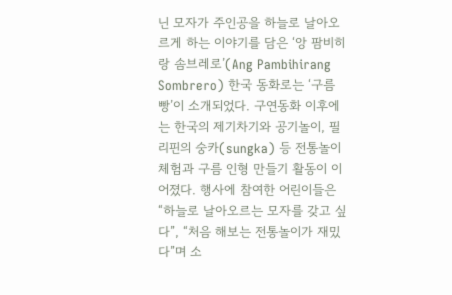닌 모자가 주인공을 하늘로 날아오르게 하는 이야기를 담은 ‘앙 팜비히랑 솜브레로’(Ang Pambihirang Sombrero) 한국 동화로는 ‘구름빵’이 소개되었다. 구연동화 이후에는 한국의 제기차기와 공기놀이, 필리핀의 숭카(sungka) 등 전통놀이 체험과 구름 인형 만들기 활동이 이어졌다. 행사에 참여한 어린이들은 “하늘로 날아오르는 모자를 갖고 싶다”, “처음 해보는 전통놀이가 재밌다”며 소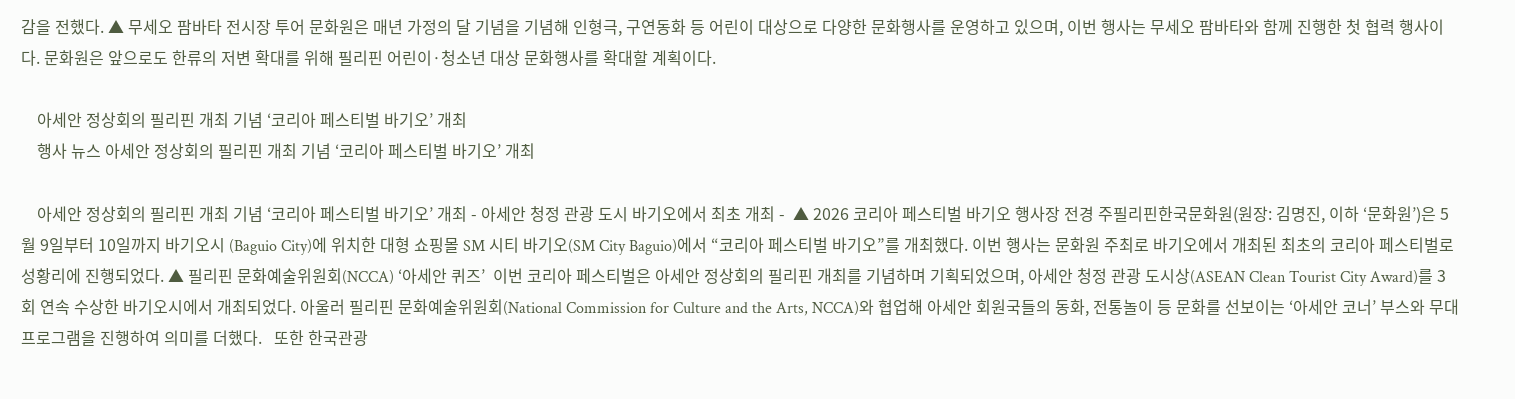감을 전했다. ▲ 무세오 팜바타 전시장 투어 문화원은 매년 가정의 달 기념을 기념해 인형극, 구연동화 등 어린이 대상으로 다양한 문화행사를 운영하고 있으며, 이번 행사는 무세오 팜바타와 함께 진행한 첫 협력 행사이다. 문화원은 앞으로도 한류의 저변 확대를 위해 필리핀 어린이·청소년 대상 문화행사를 확대할 계획이다.

    아세안 정상회의 필리핀 개최 기념 ‘코리아 페스티벌 바기오’ 개최
    행사 뉴스 아세안 정상회의 필리핀 개최 기념 ‘코리아 페스티벌 바기오’ 개최

    아세안 정상회의 필리핀 개최 기념 ‘코리아 페스티벌 바기오’ 개최 - 아세안 청정 관광 도시 바기오에서 최초 개최 -  ▲ 2026 코리아 페스티벌 바기오 행사장 전경 주필리핀한국문화원(원장: 김명진, 이하 ‘문화원’)은 5월 9일부터 10일까지 바기오시 (Baguio City)에 위치한 대형 쇼핑몰 SM 시티 바기오(SM City Baguio)에서 “코리아 페스티벌 바기오”를 개최했다. 이번 행사는 문화원 주최로 바기오에서 개최된 최초의 코리아 페스티벌로 성황리에 진행되었다. ▲ 필리핀 문화예술위원회(NCCA) ‘아세안 퀴즈’  이번 코리아 페스티벌은 아세안 정상회의 필리핀 개최를 기념하며 기획되었으며, 아세안 청정 관광 도시상(ASEAN Clean Tourist City Award)를 3회 연속 수상한 바기오시에서 개최되었다. 아울러 필리핀 문화예술위원회(National Commission for Culture and the Arts, NCCA)와 협업해 아세안 회원국들의 동화, 전통놀이 등 문화를 선보이는 ‘아세안 코너’ 부스와 무대 프로그램을 진행하여 의미를 더했다.   또한 한국관광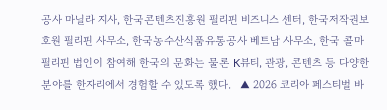공사 마닐라 지사, 한국콘텐츠진흥원 필리핀 비즈니스 센터, 한국저작권보호원 필리핀 사무소, 한국농수산식품유통공사 베트남 사무소, 한국 콜마 필리핀 법인이 참여해 한국의 문화는 물론 K뷰티, 관광, 콘텐츠 등 다양한 분야를 한자리에서 경험할 수 있도록 했다.   ▲ 2026 코리아 페스티벌 바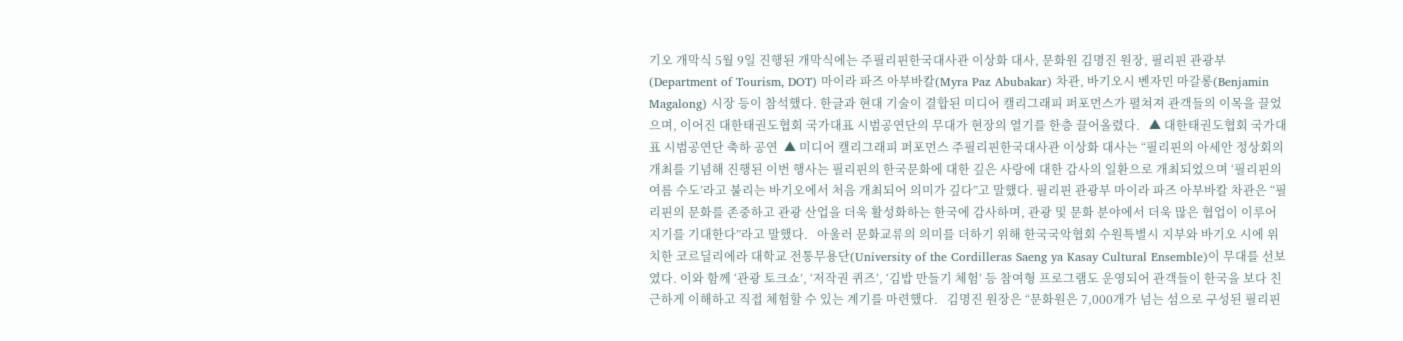기오 개막식 5월 9일 진행된 개막식에는 주필리핀한국대사관 이상화 대사, 문화원 김명진 원장, 필리핀 관광부(Department of Tourism, DOT) 마이라 파즈 아부바칼(Myra Paz Abubakar) 차관, 바기오시 벤자민 마갈롱(Benjamin Magalong) 시장 등이 참석했다. 한글과 현대 기술이 결합된 미디어 캘리그래피 퍼포먼스가 펼쳐져 관객들의 이목을 끌었으며, 이어진 대한태권도협회 국가대표 시범공연단의 무대가 현장의 열기를 한층 끌어올렸다.   ▲ 대한태권도협회 국가대표 시범공연단 축하 공연  ▲ 미디어 캘리그래피 퍼포먼스 주필리핀한국대사관 이상화 대사는 “필리핀의 아세안 정상회의 개최를 기념해 진행된 이번 행사는 필리핀의 한국문화에 대한 깊은 사랑에 대한 감사의 일환으로 개최되었으며 ‘필리핀의 여름 수도’라고 불리는 바기오에서 처음 개최되어 의미가 깊다”고 말했다. 필리핀 관광부 마이라 파즈 아부바칼 차관은 “필리핀의 문화를 존중하고 관광 산업을 더욱 활성화하는 한국에 감사하며, 관광 및 문화 분야에서 더욱 많은 협업이 이루어지기를 기대한다”라고 말했다.   아울러 문화교류의 의미를 더하기 위해 한국국악협회 수원특별시 지부와 바기오 시에 위치한 코르딜리에라 대학교 전통무용단(University of the Cordilleras Saeng ya Kasay Cultural Ensemble)이 무대를 선보였다. 이와 함께 ‘관광 토크쇼’, ‘저작권 퀴즈’, ‘김밥 만들기 체험’ 등 참여형 프로그램도 운영되어 관객들이 한국을 보다 친근하게 이해하고 직접 체험할 수 있는 계기를 마련했다.   김명진 원장은 “문화원은 7,000개가 넘는 섬으로 구성된 필리핀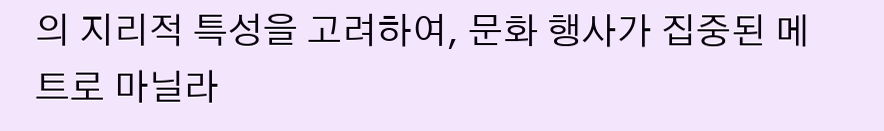의 지리적 특성을 고려하여, 문화 행사가 집중된 메트로 마닐라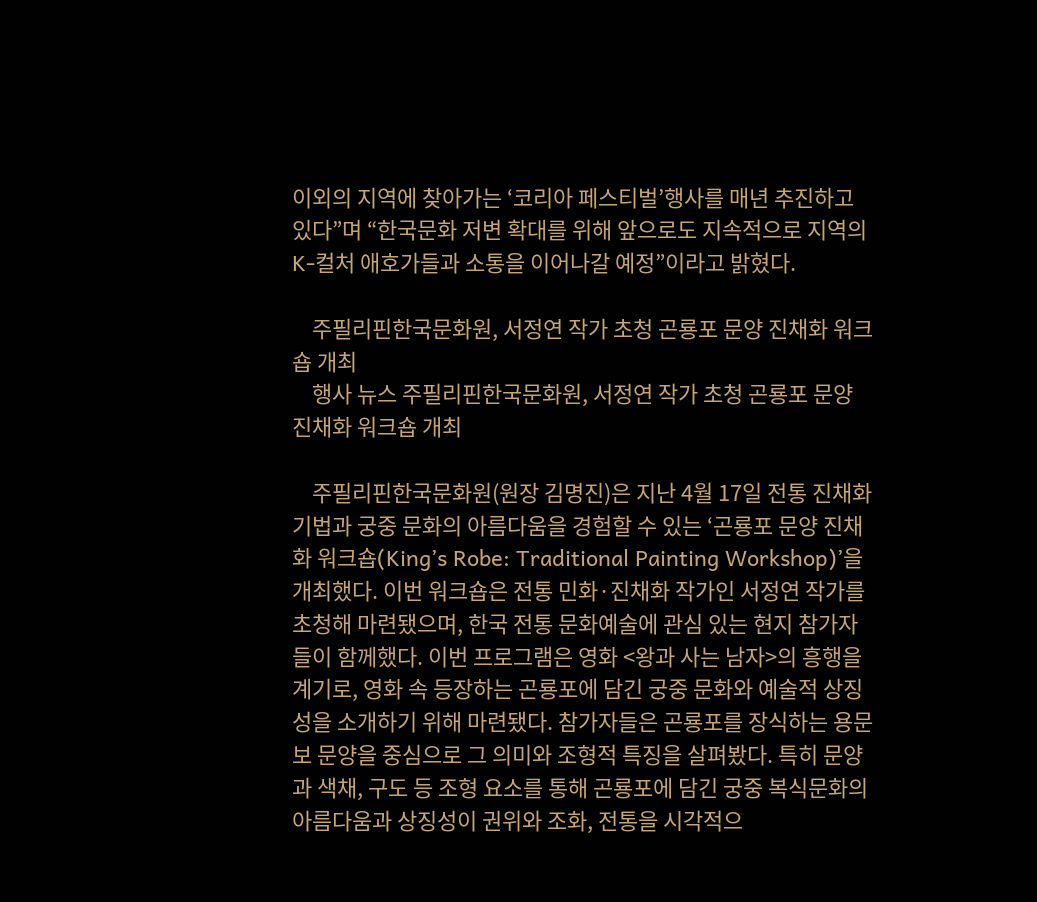이외의 지역에 찾아가는 ‘코리아 페스티벌’행사를 매년 추진하고 있다”며 “한국문화 저변 확대를 위해 앞으로도 지속적으로 지역의 K-컬처 애호가들과 소통을 이어나갈 예정”이라고 밝혔다.

    주필리핀한국문화원, 서정연 작가 초청 곤룡포 문양 진채화 워크숍 개최
    행사 뉴스 주필리핀한국문화원, 서정연 작가 초청 곤룡포 문양 진채화 워크숍 개최

    주필리핀한국문화원(원장 김명진)은 지난 4월 17일 전통 진채화 기법과 궁중 문화의 아름다움을 경험할 수 있는 ‘곤룡포 문양 진채화 워크숍(King’s Robe: Traditional Painting Workshop)’을 개최했다. 이번 워크숍은 전통 민화·진채화 작가인 서정연 작가를 초청해 마련됐으며, 한국 전통 문화예술에 관심 있는 현지 참가자들이 함께했다. 이번 프로그램은 영화 <왕과 사는 남자>의 흥행을 계기로, 영화 속 등장하는 곤룡포에 담긴 궁중 문화와 예술적 상징성을 소개하기 위해 마련됐다. 참가자들은 곤룡포를 장식하는 용문보 문양을 중심으로 그 의미와 조형적 특징을 살펴봤다. 특히 문양과 색채, 구도 등 조형 요소를 통해 곤룡포에 담긴 궁중 복식문화의 아름다움과 상징성이 권위와 조화, 전통을 시각적으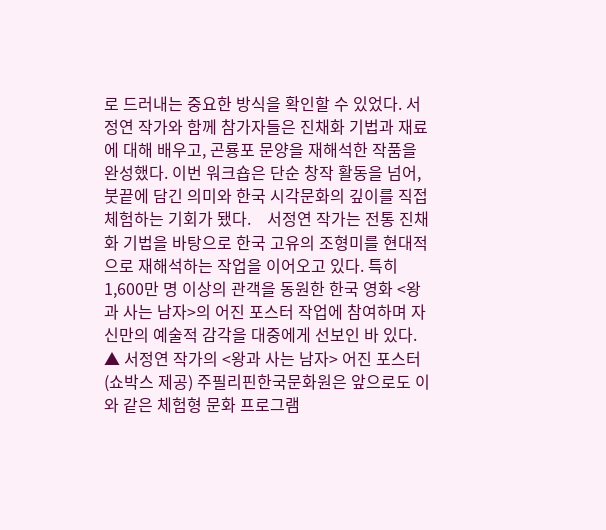로 드러내는 중요한 방식을 확인할 수 있었다. 서정연 작가와 함께 참가자들은 진채화 기법과 재료에 대해 배우고, 곤룡포 문양을 재해석한 작품을 완성했다. 이번 워크숍은 단순 창작 활동을 넘어, 붓끝에 담긴 의미와 한국 시각문화의 깊이를 직접 체험하는 기회가 됐다.    서정연 작가는 전통 진채화 기법을 바탕으로 한국 고유의 조형미를 현대적으로 재해석하는 작업을 이어오고 있다. 특히 1,600만 명 이상의 관객을 동원한 한국 영화 <왕과 사는 남자>의 어진 포스터 작업에 참여하며 자신만의 예술적 감각을 대중에게 선보인 바 있다. ▲ 서정연 작가의 <왕과 사는 남자> 어진 포스터(쇼박스 제공) 주필리핀한국문화원은 앞으로도 이와 같은 체험형 문화 프로그램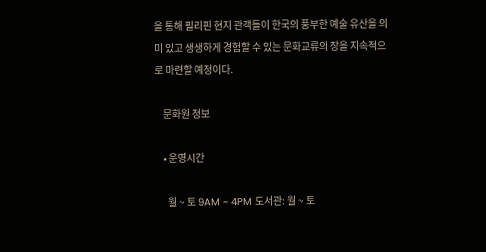을 통해 필리핀 현지 관객들이 한국의 풍부한 예술 유산을 의미 있고 생생하게 경험할 수 있는 문화교류의 장을 지속적으로 마련할 예정이다.

    문화원 정보

    • 운영시간

      월 ~ 토 9AM ~ 4PM 도서관: 월 ~ 토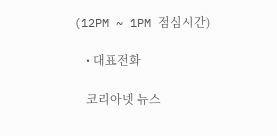(12PM ~ 1PM 점심시간)

    • 대표전화

    코리아넷 뉴스